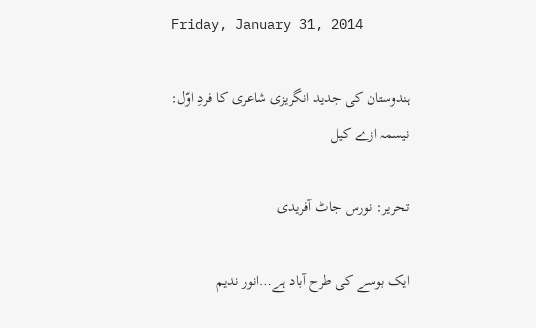Friday, January 31, 2014

ہندوستان کی جدید انگریزی شاعری کا فردِ اوّل: نیسمہ ازے کیل

تحریر: نورس جاٹ آفریدی

ایک بوسے کی طرح آباد ہے…انور ندیم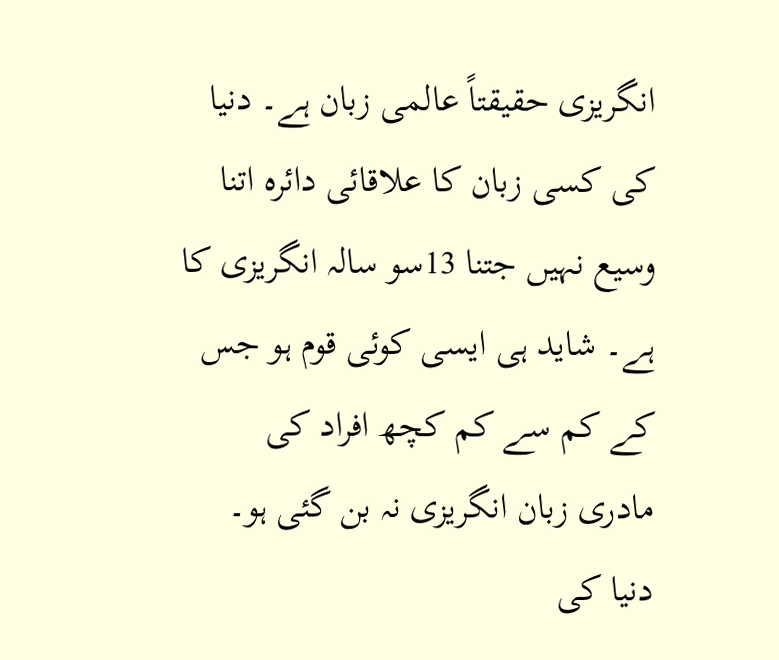انگریزی حقیقتاً عالمی زبان ہے۔ دنیا کی کسی زبان کا علاقائی دائرہ اتنا وسیع نہیں جتنا 13سو سالہ انگریزی کا ہے۔ شاید ہی ایسی کوئی قوم ہو جس کے کم سے کم کچھ افراد کی مادری زبان انگریزی نہ بن گئی ہو۔ دنیا کی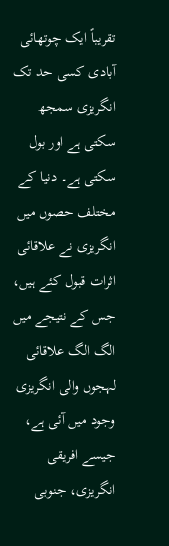تقریباً ایک چوتھائی آبادی کسی حد تک انگریزی سمجھ سکتی ہے اور بول سکتی ہے۔ دنیا کے مختلف حصوں میں انگریزی نے علاقائی اثرات قبول کئے ہیں، جس کے نتیجے میں الگ الگ علاقائی لہجوں والی انگریزی وجود میں آئی ہے، جیسے افریقی انگریزی، جنوبی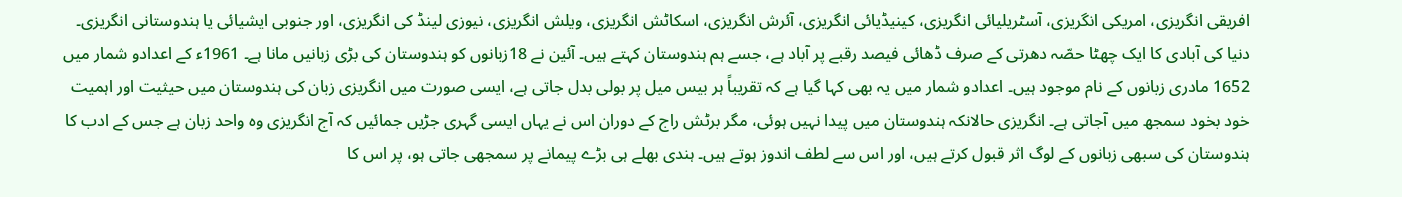افریقی انگریزی، امریکی انگریزی، آسٹریلیائی انگریزی، کینیڈیائی انگریزی، آئرش انگریزی، اسکاٹش انگریزی، ویلش انگریزی، نیوزی لینڈ کی انگریزی، اور جنوبی ایشیائی یا ہندوستانی انگریزی۔
دنیا کی آبادی کا ایک چھٹا حصّہ دھرتی کے صرف ڈھائی فیصد رقبے پر آباد ہے، جسے ہم ہندوستان کہتے ہیں۔ آئین نے 18زبانوں کو ہندوستان کی بڑی زبانیں مانا ہے۔ 1961ء کے اعدادو شمار میں 1652 مادری زبانوں کے نام موجود ہیں۔ اعدادو شمار میں یہ بھی کہا گیا ہے کہ تقریباً ہر بیس میل پر بولی بدل جاتی ہے، ایسی صورت میں انگریزی زبان کی ہندوستان میں حیثیت اور اہمیت خود بخود سمجھ میں آجاتی ہے۔ انگریزی حالانکہ ہندوستان میں پیدا نہیں ہوئی، مگر برٹش راج کے دوران اس نے یہاں ایسی گہری جڑیں جمائیں کہ آج انگریزی وہ واحد زبان ہے جس کے ادب کا ہندوستان کی سبھی زبانوں کے لوگ اثر قبول کرتے ہیں، اور اس سے لطف اندوز ہوتے ہیں۔ ہندی بھلے ہی بڑے پیمانے پر سمجھی جاتی ہو، پر اس کا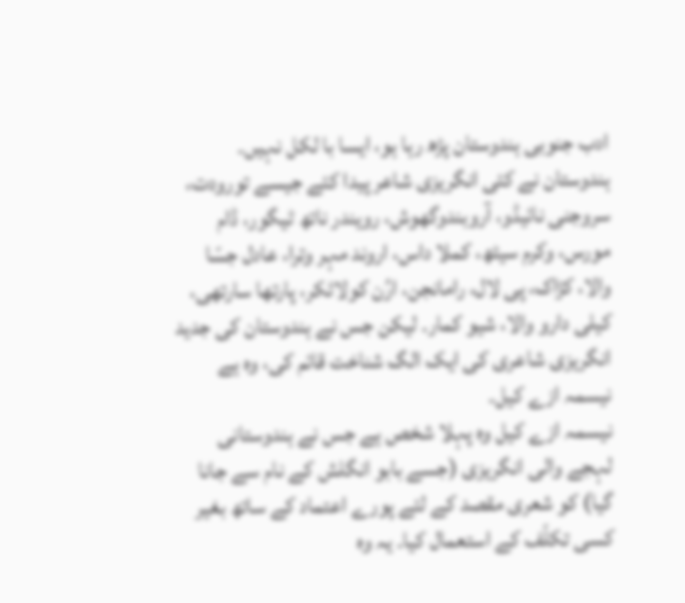ادب جنوبی ہندوستان پڑھ رہا ہو، ایسا با لکل نہیں۔ ہندوستان نے کئی انگریزی شاعر پیدا کئے جیسے تورودت، سروجنی نائیڈو، آروبندوگھوش، رویندر ناتھ ٹیگور، ڈام مورس، وکرم سیٹھ، کملا داس، اروند مہر وترا، عادل جسّا والا، کڑاک، پی لال، رامانجن، ارُن کولاٹکر، پارتھا سارتھی، کیلی دارو والا، شیو کمار۔ لیکن جس نے ہندوستان کی جدید انگریزی شاعری کی ایک الگ شناخت قائم کی، وہ ہے نیسمہ ازے کیل۔
نیسمہ ازے کیل وہ پہلا شخص ہے جس نے ہندوستانی لہجے والی انگریزی (جسے بابو انگلش کے نام سے جانا گیا) کو شعری مقصد کے لئے پورے اعتماد کے ساتھ بغیر کسی تکلّف کے استعمال کیا۔ یہ وہ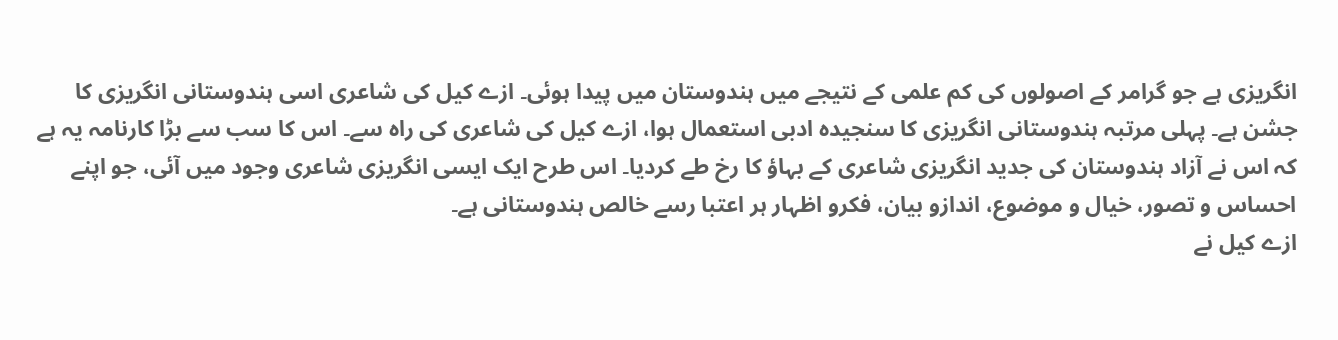انگریزی ہے جو گرامر کے اصولوں کی کم علمی کے نتیجے میں ہندوستان میں پیدا ہوئی۔ ازے کیل کی شاعری اسی ہندوستانی انگریزی کا جشن ہے۔ پہلی مرتبہ ہندوستانی انگریزی کا سنجیدہ ادبی استعمال ہوا، ازے کیل کی شاعری کی راہ سے۔ اس کا سب سے بڑا کارنامہ یہ ہے کہ اس نے آزاد ہندوستان کی جدید انگریزی شاعری کے بہاؤ کا رخ طے کردیا۔ اس طرح ایک ایسی انگریزی شاعری وجود میں آئی، جو اپنے احساس و تصور، خیال و موضوع، اندازو بیان، فکرو اظہار ہر اعتبا رسے خالص ہندوستانی ہے۔
ازے کیل نے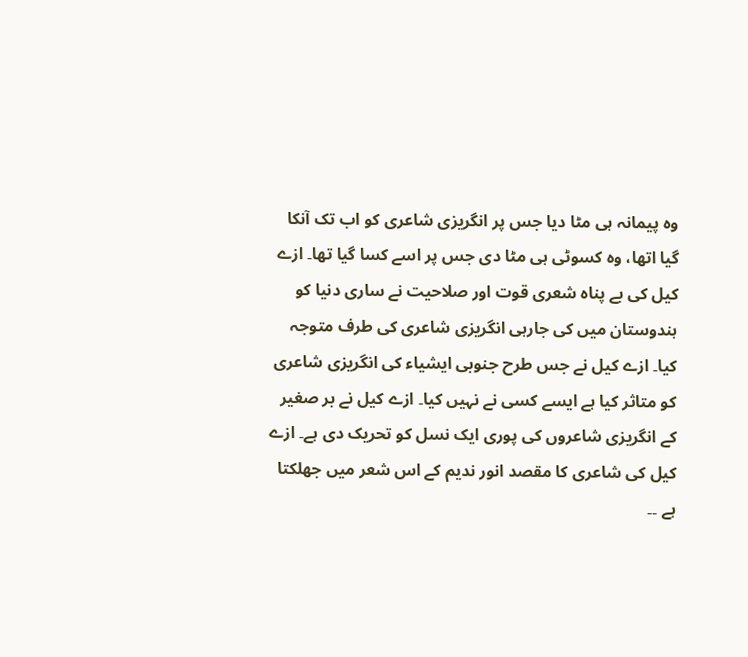وہ پیمانہ ہی مٹا دیا جس پر انگریزی شاعری کو اب تک آنکا گیا اتھا، وہ کسوٹی ہی مٹا دی جس پر اسے کسا گیا تھا۔ ازے کیل کی بے پناہ شعری قوت اور صلاحیت نے ساری دنیا کو ہندوستان میں کی جارہی انگریزی شاعری کی طرف متوجہ کیا۔ ازے کیل نے جس طرح جنوبی ایشیاء کی انگریزی شاعری کو متاثر کیا ہے ایسے کسی نے نہیں کیا۔ ازے کیل نے بر صغیر کے انگریزی شاعروں کی پوری ایک نسل کو تحریک دی ہے۔ ازے کیل کی شاعری کا مقصد انور ندیم کے اس شعر میں جھلکتا ہے ۔۔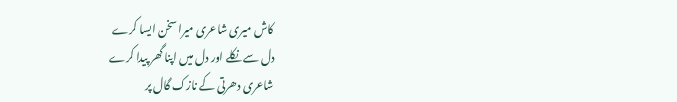کاش میری شاعری میرا سخن ایسا کرے
دل سے نکلے اور دل میں اپنا گھر پیدا کرے
شاعری دھرتی کے نازک گال پر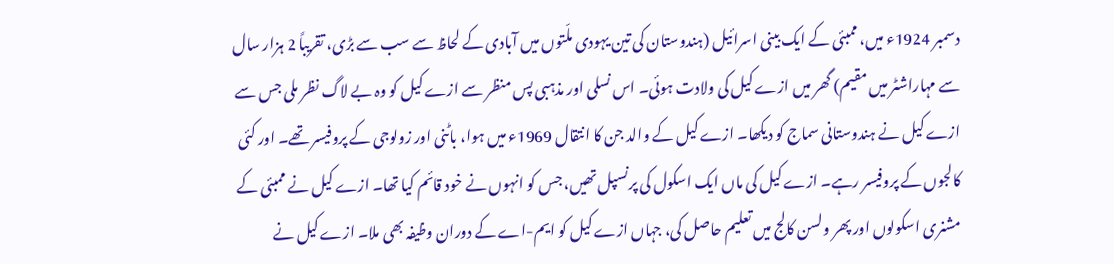دسمبر 1924ء میں، ممبئی کے ایک بینی اسرائیل (ہندوستان کی تین یہودی ملّتوں میں آبادی کے لحاظ سے سب سے بڑی، تقریباً 2 ہزار سال سے مہاراشٹر میں مقیم) گھر میں ازے کیل کی ولادت ہوئی۔ اس نسلی اور مذہبی پس منظر سے ازے کیل کو وہ بے لاگ نظر ملی جس سے ازے کیل نے ہندوستانی سماج کو دیکھا۔ ازے کیل کے والد جن کا انتقال 1969ء میں ہوا، باٹنی اور زولوجی کے پروفیسر تھے۔ اور کئی کالجوں کے پروفیسر رہے۔ ازے کیل کی ماں ایک اسکول کی پرنسپل تھیں، جس کو انہوں نے خود قائم کیا تھا۔ ازے کیل نے ممبئی کے مشنری اسکولوں اور پھر ولسن کالج میں تعلیم حاصل کی، جہاں ازے کیل کو ایم-اے کے دوران وظیفہ بھی ملا۔ ازے کیل نے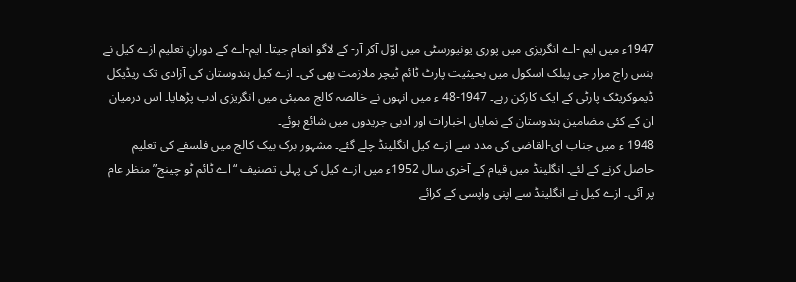1947ء میں ایم -اے انگریزی میں پوری یونیورسٹی میں اوّل آکر آر- کے لاگو انعام جیتا۔ ایم-اے کے دورانِ تعلیم ازے کیل نے ہنس راج مرار جی پبلک اسکول میں بحیثیت پارٹ ٹائم ٹیچر ملازمت بھی کی۔ ازے کیل ہندوستان کی آزادی تک ریڈیکل ڈیموکریٹک پارٹی کے ایک کارکن رہے۔ 1947-48 ء میں انہوں نے خالصہ کالج ممبئی میں انگریزی ادب پڑھایا۔ اس درمیان ان کے کئی مضامین ہندوستان کے نمایاں اخبارات اور ادبی جریدوں میں شائع ہوئے۔
1948 ء میں جناب ای-القاضی کی مدد سے ازے کیل انگلینڈ چلے گئے۔ مشہور برک بیک کالج میں فلسفے کی تعلیم حاصل کرنے کے لئے۔ انگلینڈ میں قیام کے آخری سال 1952ء میں ازے کیل کی پہلی تصنیف “اے ٹائم ٹو چینج” منظر عام پر آئی۔ ازے کیل نے انگلینڈ سے اپنی واپسی کے کرائے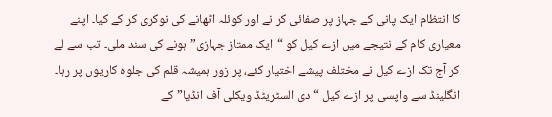کا انتظام ایک پانی کے جہاز پر صفائی کر نے اور کوئلہ اٹھانے کی نوکری کر کے کیا۔ اپنے معیاری کام کے نتیجے میں ازے کیل کو “ایک ممتاز جہازی” ہونے کی سند ملی۔ تب سے لے کر آج تک ازے کیل نے مختلف پیشے اختیار کئے، پر زور ہمیشہ قلم کی جلوہ کاریوں پر رہا۔
انگلینڈ سے واپسی پر ازے کیل “دی السٹریٹڈ ویکلی آف انڈیا” کے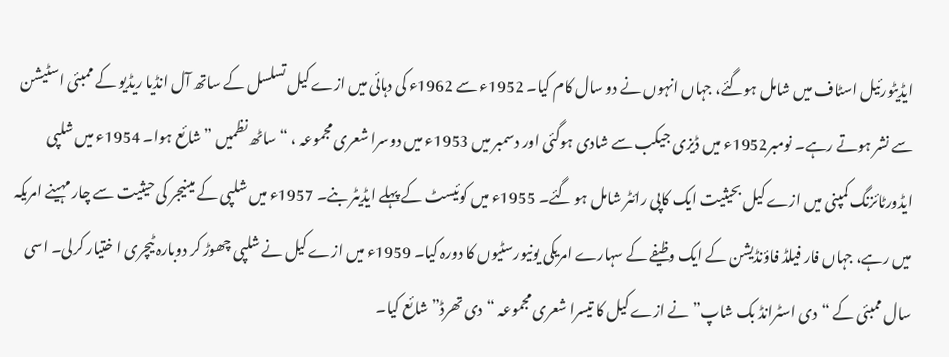ایڈیٹورئیل اسٹاف میں شامل ہوگئے، جہاں انہوں نے دو سال کام کیا۔ 1952ء سے 1962ء کی دہائی میں ازے کیل تسلسل کے ساتھ آل انڈیا ریڈیو کے ممبئی اسٹیشن سے نشر ہوتے رہے۔ نومبر1952ء میں ڈیزی جیکب سے شادی ہوگئی اور دسمبر میں 1953ء میں دوسرا شعری مجموعہ ، “ساٹھ نظمیں ” شائع ہوا۔ 1954ء میں شلپی ایڈورٹائزنگ کمپنی میں ازے کیل بحیثیت ایک کاپی رائٹر شامل ہو گئے۔ 1955ء میں کوئیسٹ کے پہلے ایڈیٹر بنے۔ 1957ء میں شلپی کے مینیجر کی حیثیت سے چار مہینے امریکہ میں رہے، جہاں فار فیلڈ فاؤنڈیشن کے ایک وظیفے کے سہارے امریکی یونیورسٹیوں کا دورہ کیا۔ 1959ء میں ازے کیل نے شلپی چھوڑ کر دوبارہ ٹیچری ا ختیار کرلی۔ اسی سال ممبئی کے “دی اسٹرانڈ بک شاپ” نے ازے کیل کا تیسرا شعری مجموعہ “دی تھرڈ” شائع کیا۔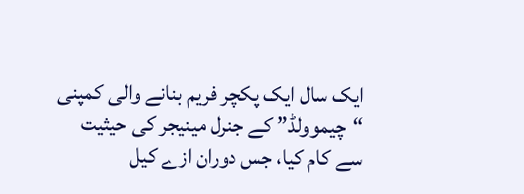ایک سال ایک پکچر فریم بنانے والی کمپنی “چیموولڈ” کے جنرل مینیجر کی حیثیت سے کام کیا، جس دوران ازے کیل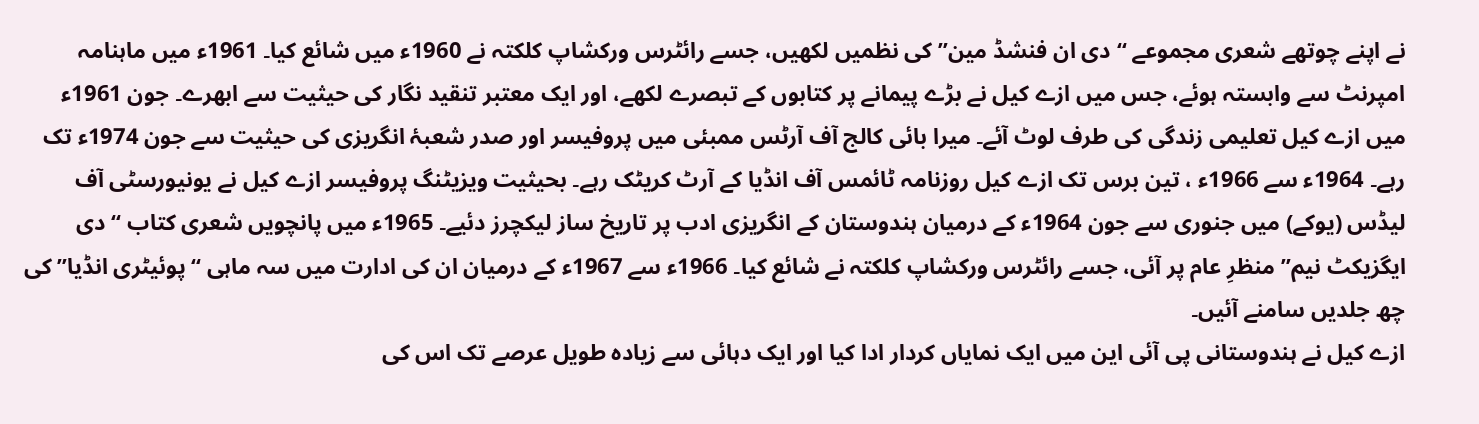نے اپنے چوتھے شعری مجموعے “دی ان فنشڈ مین” کی نظمیں لکھیں، جسے رائٹرس ورکشاپ کلکتہ نے 1960ء میں شائع کیا۔ 1961ء میں ماہنامہ امپرنٹ سے وابستہ ہوئے، جس میں ازے کیل نے بڑے پیمانے پر کتابوں کے تبصرے لکھے، اور ایک معتبر تنقید نگار کی حیثیت سے ابھرے۔ جون 1961ء میں ازے کیل تعلیمی زندگی کی طرف لوٹ آئے۔ میرا بائی کالج آف آرٹس ممبئی میں پروفیسر اور صدر شعبۂ انگریزی کی حیثیت سے جون 1974ء تک رہے۔ 1964ء سے 1966ء ، تین برس تک ازے کیل روزنامہ ٹائمس آف انڈیا کے آرٹ کریٹک رہے۔ بحیثیت ویزیٹنگ پروفیسر ازے کیل نے یونیورسٹی آف لیڈس (یوکے) میں جنوری سے جون 1964ء کے درمیان ہندوستان کے انگریزی ادب پر تاریخ ساز لیکچرز دئیے۔ 1965ء میں پانچویں شعری کتاب “دی ایگزیکٹ نیم” منظرِ عام پر آئی، جسے رائٹرس ورکشاپ کلکتہ نے شائع کیا۔ 1966ء سے 1967ء کے درمیان ان کی ادارت میں سہ ماہی “پوئیٹری انڈیا” کی چھ جلدیں سامنے آئیں۔
ازے کیل نے ہندوستانی پی آئی این میں ایک نمایاں کردار ادا کیا اور ایک دہائی سے زیادہ طویل عرصے تک اس کی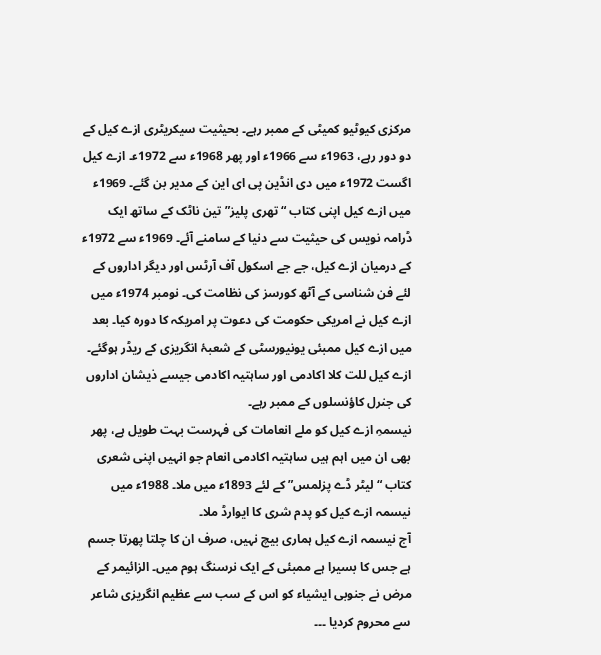مرکزی کیوٹیو کمیٹی کے ممبر رہے۔ بحیثیت سیکریٹری ازے کیل کے دو دور رہے، 1963ء سے 1966ء اور پھر 1968ء سے 1972ء۔ ازے کیل اگست 1972ء میں دی انڈین پی ای این کے مدیر بن گئے۔ 1969ء میں ازے کیل اپنی کتاب “تھری پلیز” تین ناٹک کے ساتھ ایک ڈرامہ نویس کی حیثیت سے دنیا کے سامنے آئے۔ 1969ء سے 1972ء کے درمیان ازے کیل، جے جے اسکول آف آرٹس اور دیگر اداروں کے لئے فن شناسی کے آٹھ کورسز کی نظامت کی۔ نومبر 1974ء میں ازے کیل نے امریکی حکومت کی دعوت پر امریکہ کا دورہ کیا۔ بعد میں ازے کیل ممبئی یونیورسٹی کے شعبۂ انگریزی کے ریڈر ہوگئے۔ ازے کیل للت کلا اکادمی اور ساہتیہ اکادمی جیسے ذیشان اداروں کی جنرل کاؤنسلوں کے ممبر رہے۔
نیسمہِ ازے کیل کو ملے انعامات کی فہرست بہت طویل ہے، پھر بھی ان میں اہم ہیں ساہتیہ اکادمی انعام جو انہیں اپنی شعری کتاب “لیٹر ڈے پزلمس” کے لئے 1893ء میں ملا۔ 1988ء میں نیسمہ ازے کیل کو پدم شری کا ایوارڈ ملا۔
آج نیسمہ ازے کیل ہماری بیچ نہیں، صرف ان کا چلتا پھرتا جسم ہے جس کا بسیرا ہے ممبئی کے ایک نرسنگ ہوم میں۔ الزائیمر کے مرض نے جنوبی ایشیاء کو اس کے سب سے عظیم انگریزی شاعر سے محروم کردیا ۔۔۔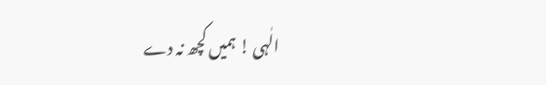الٰہی ! ہمیں کچھ نہ دے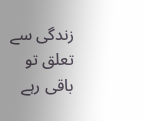زندگی سے
تعلق تو باقی رہے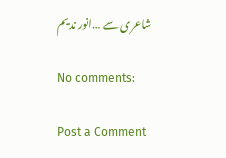شاعری سے …انور ندیم

No comments:

Post a Comment